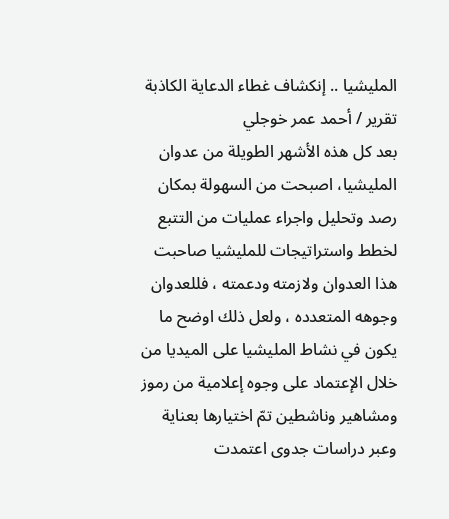المليشيا .. إنكشاف غطاء الدعاية الكاذبة
تقرير / أحمد عمر خوجلي
بعد كل هذه الأشهر الطويلة من عدوان المليشيا، اصبحت من السهولة بمكان رصد وتحليل واجراء عمليات من التتبع لخطط واستراتيجات للمليشيا صاحبت هذا العدوان ولازمته ودعمته ، فللعدوان وجوهه المتعدده ، ولعل ذلك اوضح ما يكون في نشاط المليشيا على الميديا من خلال الإعتماد على وجوه إعلامية من رموز ومشاهير وناشطين تمّ اختيارها بعناية وعبر دراسات جدوى اعتمدت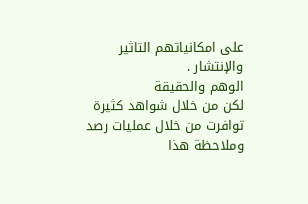على امكانياتهم التاثير والإنتشار .
الوهم والحقيقة
لكن من خلال شواهد كثيرة توافرت من خلال عمليات رصد وملاحظة هذا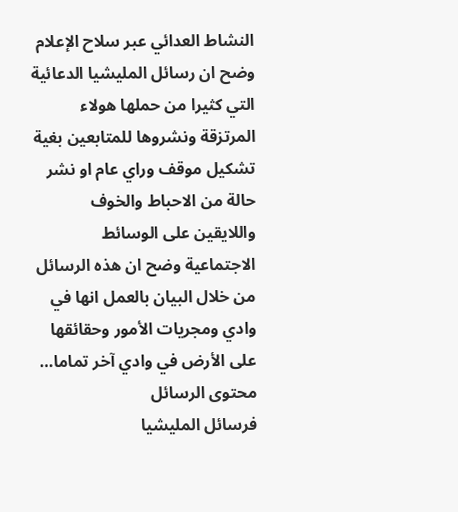النشاط العدائي عبر سلاح الإعلام وضح ان رسائل المليشيا الدعائية التي كثيرا من حملها هولاء المرتزقة ونشروها للمتابعين بغية تشكيل موقف وراي عام او نشر حالة من الاحباط والخوف واللايقين على الوسائط الاجتماعية وضح ان هذه الرسائل من خلال البيان بالعمل انها في وادي ومجريات الأمور وحقائقها على الأرض في وادي آخر تماما…
محتوى الرسائل
فرسائل المليشيا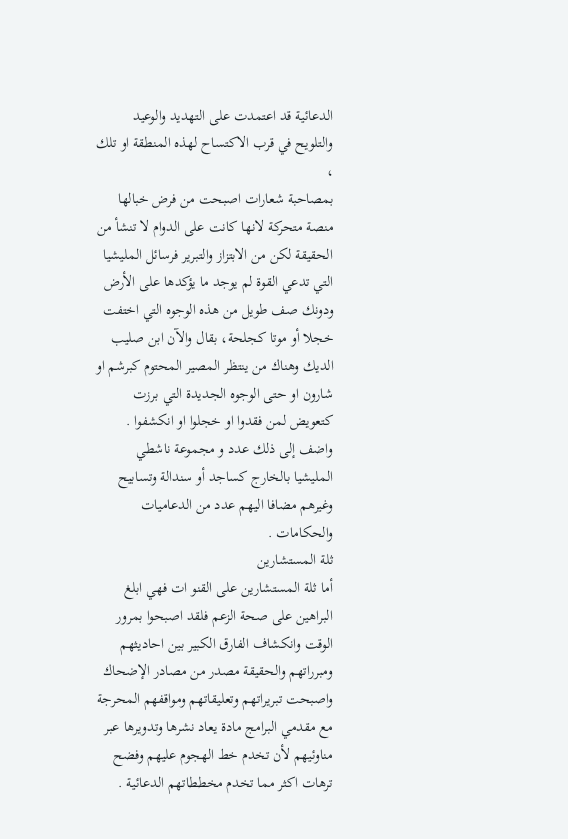الدعائية قد اعتمدت على التهديد والوعيد والتلويح في قرب الاكتساح لهذه المنطقة او تلك ،
بمصاحبة شعارات اصبحت من فرض خبالها منصة متحركة لانها كانت على الدوام لا تنشأ من الحقيقة لكن من الابتزاز والتبرير فرسائل المليشيا التي تدعي القوة لم يوجد ما يؤكدها على الأرض ودونك صف طويل من هذه الوجوه التي اختفت خجلا أو موتا كجلحة، بقال والآن ابن صليب الديك وهناك من ينتظر المصير المحتوم كبرشم او شارون او حتى الوجوه الجديدة التي برزت كتعويض لمن فقدوا او خجلوا او انكشفوا . واضف إلى ذلك عدد و مجموعة ناشطي المليشيا بالخارج كساجد أو سندالة وتسابيح وغيرهم مضافا اليهم عدد من الدعاميات والحكامات .
ثلة المستشارين
أما ثلة المستشارين على القنو ات فهي ابلغ البراهين على صحة الزعم فلقد اصبحوا بمرور الوقت وانكشاف الفارق الكبير بين احاديثهم ومبرراتهم والحقيقة مصدر من مصادر الإضحاك واصبحت تبريراتهم وتعليقاتهم ومواقفهم المحرجة مع مقدمي البرامج مادة يعاد نشرها وتدويرها عبر مناوئيهم لأن تخدم خط الهجوم عليهم وفضح ترهات اكثر مما تخدم مخططاتهم الدعائية .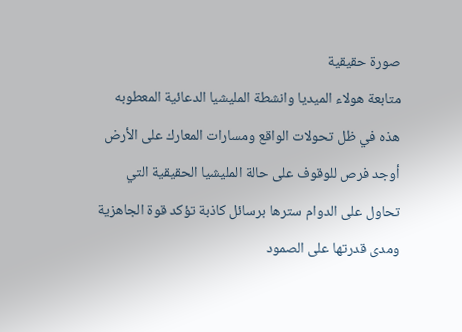صورة حقيقية
متابعة هولاء الميديا وانشطة المليشيا الدعائية المعطوبه هذه في ظل تحولات الواقع ومسارات المعارك على الأرض أوجد فرص للوقوف على حالة المليشيا الحقيقية التي تحاول على الدوام سترها برسائل كاذبة تؤكد قوة الجاهزية ومدى قدرتها على الصمود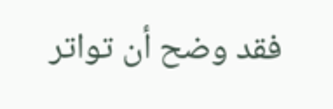فقد وضح أن تواتر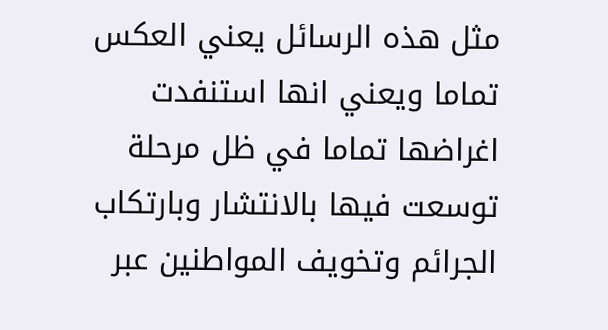مثل هذه الرسائل يعني العكس تماما ويعني انها استنفدت اغراضها تماما في ظل مرحلة توسعت فيها بالانتشار وبارتكاب الجرائم وتخويف المواطنين عبر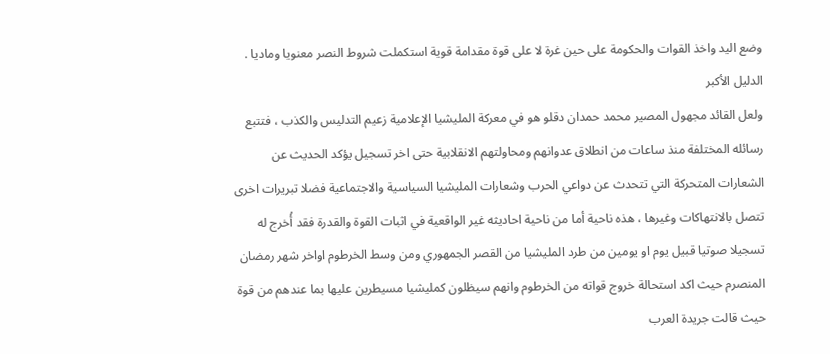وضع اليد واخذ القوات والحكومة على حين غرة لا على قوة مقدامة قوية استكملت شروط النصر معنويا وماديا .
الدليل الأكبر
ولعل القائد مجهول المصير محمد حمدان دقلو هو في معركة المليشيا الإعلامية زعيم التدليس والكذب ، فتتبع رسائله المختلفة منذ ساعات من انطلاق عدوانهم ومحاولتهم الانقلابية حتى اخر تسجيل يؤكد الحديث عن الشعارات المتحركة التي تتحدث عن دواعي الحرب وشعارات المليشيا السياسية والاجتماعية فضلا تبريرات اخرى تتصل بالانتهاكات وغيرها ، هذه ناحية أما من ناحية احاديثه غير الواقعية في اثبات القوة والقدرة فقد أُخرج له تسجيلا صوتيا قبيل يوم او يومين من طرد المليشيا من القصر الجمهوري ومن وسط الخرطوم اواخر شهر رمضان المنصرم حيث اكد استحالة خروج قواته من الخرطوم وانهم سيظلون كمليشيا مسيطرين عليها بما عندهم من قوة حيث قالت جريدة العرب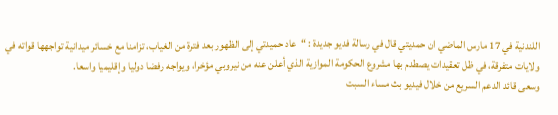اللندنية في 17 مارس الماضي ان حمديتي قال في رسالة فديو جديدة : “عاد حميدتي إلى الظهور بعد فترة من الغياب، تزامنا مع خسائر ميدانية تواجهها قواته في ولايات متفرقة، في ظل تعقيدات يصطدم بها مشروع الحكومة الموازية الذي أعلن عنه من نيروبي مؤخرا، ويواجه رفضا دوليا وإقليميا واسعا.
وسعى قائد الدعم السريع من خلال فيديو بث مساء السبت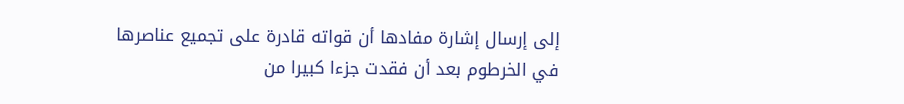إلى إرسال إشارة مفادها أن قواته قادرة على تجميع عناصرها في الخرطوم بعد أن فقدت جزءا كبيرا من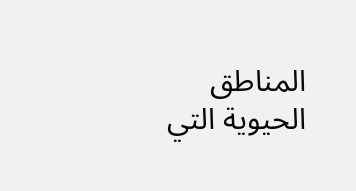المناطق الحيوية التي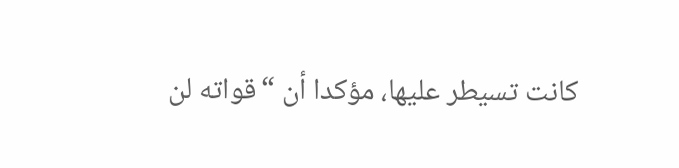كانت تسيطر عليها، مؤكدا أن “قواته لن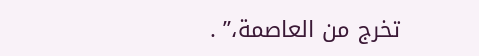تخرج من العاصمة،” .